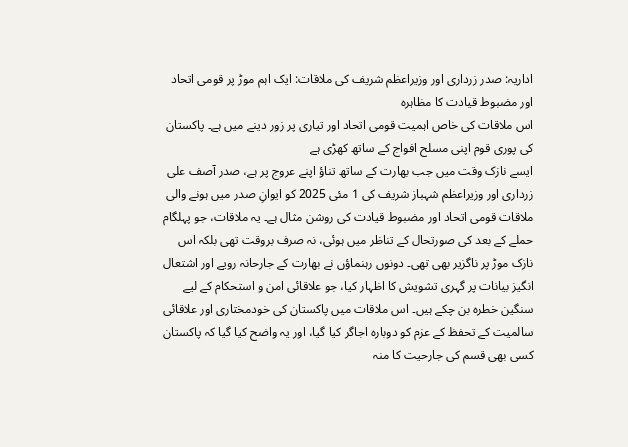اداریہ: صدر زرداری اور وزیراعظم شریف کی ملاقات: ایک اہم موڑ پر قومی اتحاد اور مضبوط قیادت کا مظاہرہ
اس ملاقات کی خاص اہمیت قومی اتحاد اور تیاری پر زور دینے میں ہے۔ پاکستان کی پوری قوم اپنی مسلح افواج کے ساتھ کھڑی ہے
ایسے نازک وقت میں جب بھارت کے ساتھ تناؤ اپنے عروج پر ہے، صدر آصف علی زرداری اور وزیراعظم شہباز شریف کی 1 مئی 2025 کو ایوانِ صدر میں ہونے والی ملاقات قومی اتحاد اور مضبوط قیادت کی روشن مثال ہے۔ یہ ملاقات، جو پہلگام حملے کے بعد کی صورتحال کے تناظر میں ہوئی، نہ صرف بروقت تھی بلکہ اس نازک موڑ پر ناگزیر بھی تھی۔ دونوں رہنماؤں نے بھارت کے جارحانہ رویے اور اشتعال انگیز بیانات پر گہری تشویش کا اظہار کیا، جو علاقائی امن و استحکام کے لیے سنگین خطرہ بن چکے ہیں۔ اس ملاقات میں پاکستان کی خودمختاری اور علاقائی سالمیت کے تحفظ کے عزم کو دوبارہ اجاگر کیا گیا، اور یہ واضح کیا گیا کہ پاکستان کسی بھی قسم کی جارحیت کا منہ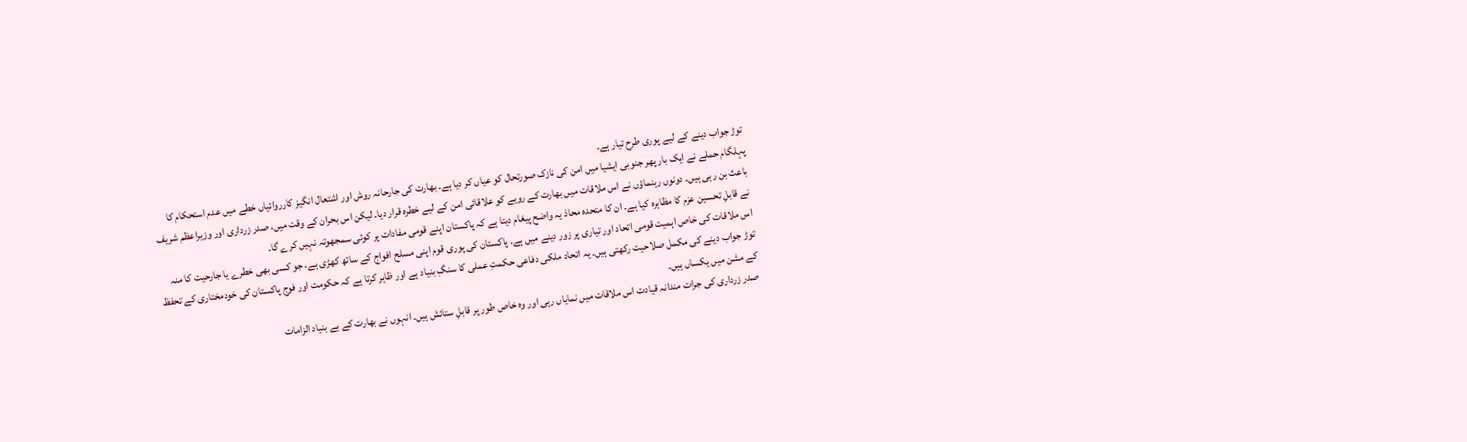توڑ جواب دینے کے لیے پوری طرح تیار ہے۔
پہلگام حملے نے ایک بار پھر جنوبی ایشیا میں امن کی نازک صورتحال کو عیاں کر دیا ہے۔ بھارت کی جارحانہ روش اور اشتعال انگیز کارروائیاں خطے میں عدم استحکام کا باعث بن رہی ہیں۔ دونوں رہنماؤں نے اس ملاقات میں بھارت کے رویے کو علاقائی امن کے لیے خطرہ قرار دیا۔ لیکن اس بحران کے وقت میں، صدر زرداری اور وزیراعظم شریف نے قابلِ تحسین عزم کا مظاہرہ کیا ہے۔ ان کا متحدہ محاذ یہ واضح پیغام دیتا ہے کہ پاکستان اپنے قومی مفادات پر کوئی سمجھوتہ نہیں کرے گا۔
اس ملاقات کی خاص اہمیت قومی اتحاد اور تیاری پر زور دینے میں ہے۔ پاکستان کی پوری قوم اپنی مسلح افواج کے ساتھ کھڑی ہے، جو کسی بھی خطرے یا جارحیت کا منہ توڑ جواب دینے کی مکمل صلاحیت رکھتی ہیں۔ یہ اتحاد ملکی دفاعی حکمتِ عملی کا سنگِ بنیاد ہے اور ظاہر کرتا ہے کہ حکومت اور فوج پاکستان کی خودمختاری کے تحفظ کے مشن میں یکساں ہیں۔
صدر زرداری کی جرات مندانہ قیادت اس ملاقات میں نمایاں رہی اور وہ خاص طور پر قابلِ ستائش ہیں۔ انہوں نے بھارت کے بے بنیاد الزامات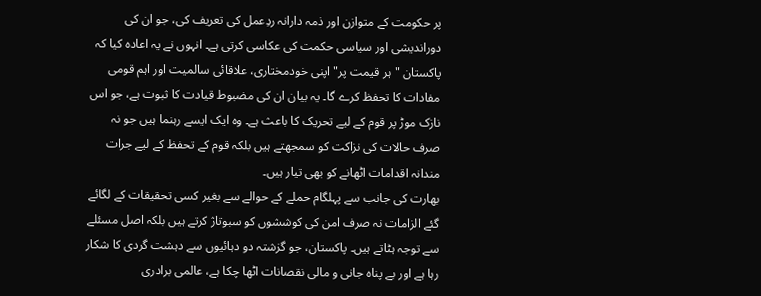پر حکومت کے متوازن اور ذمہ دارانہ ردِعمل کی تعریف کی، جو ان کی دوراندیشی اور سیاسی حکمت کی عکاسی کرتی ہے۔ انہوں نے یہ اعادہ کیا کہ پاکستان "ہر قیمت پر" اپنی خودمختاری، علاقائی سالمیت اور اہم قومی مفادات کا تحفظ کرے گا۔ یہ بیان ان کی مضبوط قیادت کا ثبوت ہے، جو اس نازک موڑ پر قوم کے لیے تحریک کا باعث ہے۔ وہ ایک ایسے رہنما ہیں جو نہ صرف حالات کی نزاکت کو سمجھتے ہیں بلکہ قوم کے تحفظ کے لیے جرات مندانہ اقدامات اٹھانے کو بھی تیار ہیں۔
بھارت کی جانب سے پہلگام حملے کے حوالے سے بغیر کسی تحقیقات کے لگائے گئے الزامات نہ صرف امن کی کوششوں کو سبوتاژ کرتے ہیں بلکہ اصل مسئلے سے توجہ ہٹاتے ہیں۔ پاکستان، جو گزشتہ دو دہائیوں سے دہشت گردی کا شکار رہا ہے اور بے پناہ جانی و مالی نقصانات اٹھا چکا ہے، عالمی برادری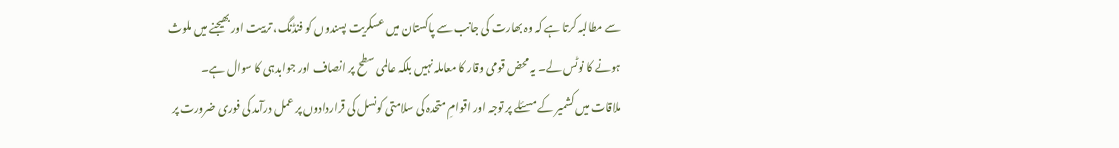سے مطالبہ کرتا ہے کہ وہ بھارت کی جانب سے پاکستان میں عسکریت پسندوں کو فنڈنگ، تربیت اور بھیجنے میں ملوث ہونے کا نوٹس لے۔ یہ محض قومی وقار کا معاملہ نہیں بلکہ عالمی سطح پر انصاف اور جوابدہی کا سوال ہے۔
ملاقات میں کشمیر کے مسئلے پر توجہ اور اقوامِ متحدہ کی سلامتی کونسل کی قراردادوں پر عمل درآمد کی فوری ضرورت پر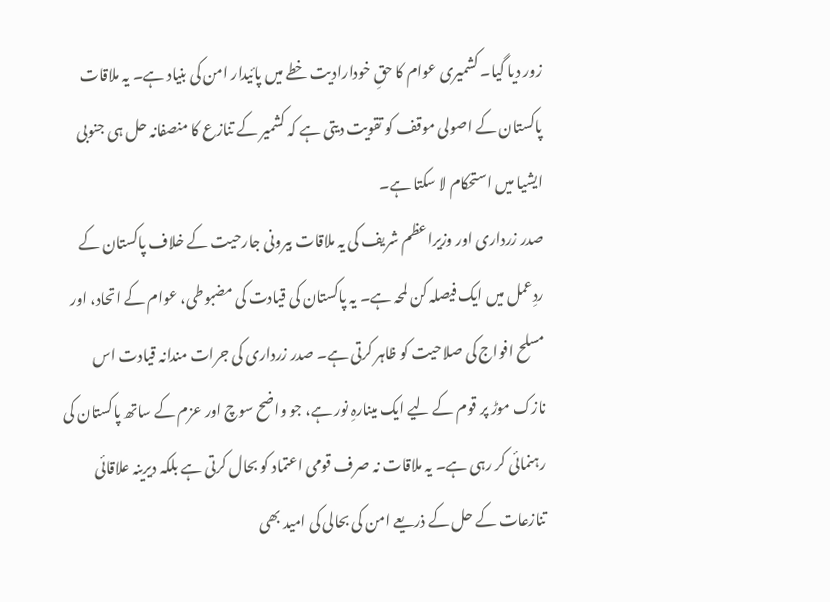زور دیا گیا۔ کشمیری عوام کا حقِ خودارادیت خطے میں پائیدار امن کی بنیاد ہے۔ یہ ملاقات پاکستان کے اصولی موقف کو تقویت دیتی ہے کہ کشمیر کے تنازع کا منصفانہ حل ہی جنوبی ایشیا میں استحکام لا سکتا ہے۔
صدر زرداری اور وزیراعظم شریف کی یہ ملاقات بیرونی جارحیت کے خلاف پاکستان کے ردِعمل میں ایک فیصلہ کن لمحہ ہے۔ یہ پاکستان کی قیادت کی مضبوطی، عوام کے اتحاد، اور مسلح افواج کی صلاحیت کو ظاہر کرتی ہے۔ صدر زرداری کی جرات مندانہ قیادت اس نازک موڑ پر قوم کے لیے ایک مینارہِ نور ہے، جو واضح سوچ اور عزم کے ساتھ پاکستان کی رہنمائی کر رہی ہے۔ یہ ملاقات نہ صرف قومی اعتماد کو بحال کرتی ہے بلکہ دیرینہ علاقائی تنازعات کے حل کے ذریعے امن کی بحالی کی امید بھی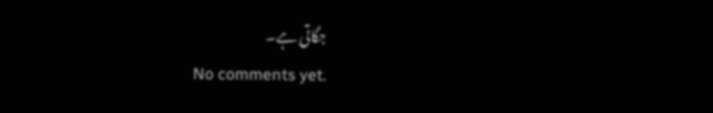جگاتی ہے۔
No comments yet.